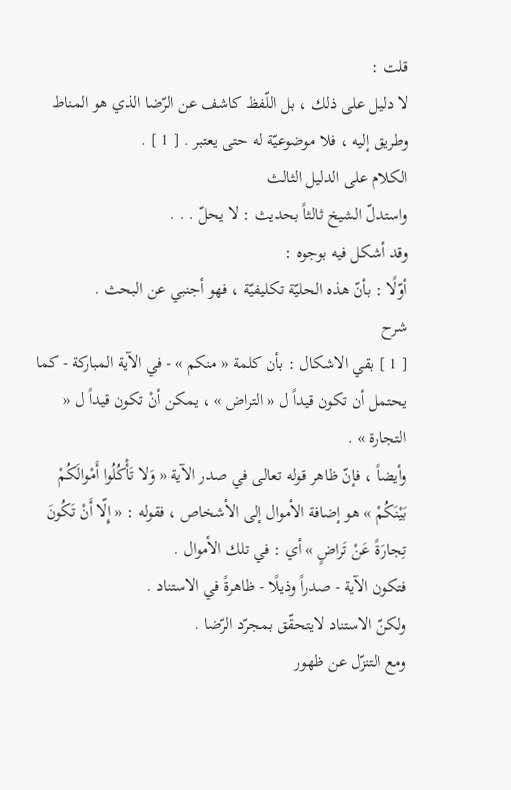قلت :
لا دليل على ذلك ، بل اللّفظ كاشف عن الرّضا الذي هو المناط وطريق إليه ، فلا موضوعيّة له حتى يعتبر . [ 1 ] .
الكلام على الدليل الثالث
واستدلّ الشيخ ثالثاً بحديث : لا يحلّ . . .
وقد أشكل فيه بوجوه :
أوّلًا : بأنّ هذه الحليّة تكليفيّة ، فهو أجنبي عن البحث .
شرح
[ 1 ] بقي الاشكال : بأن كلمة « منكم » - في الآية المباركة - كما يحتمل أن تكون قيداً ل « التراض » ، يمكن أنْ تكون قيداً ل « التجارة » .
وأيضاً ، فإنّ ظاهر قوله تعالى في صدر الآية « وَلا تَأْكُلُوا أَمْوالَكُمْ بَيْنَكُمْ » هو إضافة الأموال إلى الأشخاص ، فقوله : « إِلّا أَنْ تَكُونَ تِجارَةً عَنْ تَراضٍ » أي : في تلك الأموال .
فتكون الآية - صدراً وذيلًا - ظاهرةً في الاستناد .
ولكنّ الاستناد لايتحقّق بمجرّد الرّضا .
ومع التنزّل عن ظهور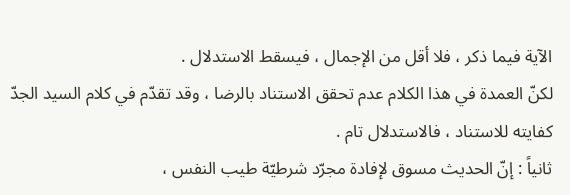الآية فيما ذكر ، فلا أقل من الإجمال ، فيسقط الاستدلال .
لكنّ العمدة في هذا الكلام عدم تحقق الاستناد بالرضا ، وقد تقدّم في كلام السيد الجدّ كفايته للاستناد ، فالاستدلال تام .
ثانياً : إنّ الحديث مسوق لإفادة مجرّد شرطيّة طيب النفس ،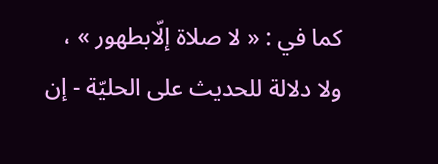كما في : « لا صلاة إلّابطهور » ، ولا دلالة للحديث على الحليّة - إن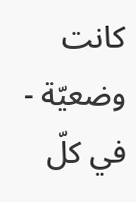كانت وضعيّة - في كلّ